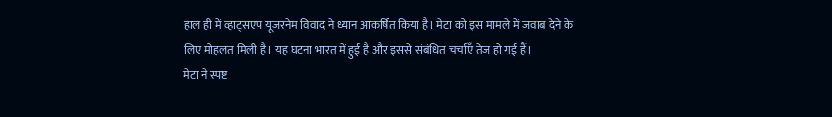हाल ही में व्हाट्सएप यूजरनेम विवाद ने ध्यान आकर्षित किया है। मेटा को इस मामले में जवाब देने के लिए मोहलत मिली है। यह घटना भारत में हुई है और इससे संबंधित चर्चाएँ तेज हो गई हैं।
मेटा ने स्पष्ट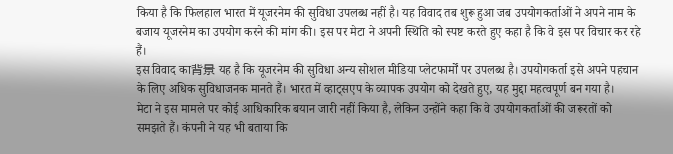किया है कि फिलहाल भारत में यूजरनेम की सुविधा उपलब्ध नहीं है। यह विवाद तब शुरू हुआ जब उपयोगकर्ताओं ने अपने नाम के बजाय यूजरनेम का उपयोग करने की मांग की। इस पर मेटा ने अपनी स्थिति को स्पष्ट करते हुए कहा है कि वे इस पर विचार कर रहे हैं।
इस विवाद का背景 यह है कि यूजरनेम की सुविधा अन्य सोशल मीडिया प्लेटफार्मों पर उपलब्ध है। उपयोगकर्ता इसे अपने पहचान के लिए अधिक सुविधाजनक मानते हैं। भारत में व्हाट्सएप के व्यापक उपयोग को देखते हुए, यह मुद्दा महत्वपूर्ण बन गया है।
मेटा ने इस मामले पर कोई आधिकारिक बयान जारी नहीं किया है, लेकिन उन्होंने कहा कि वे उपयोगकर्ताओं की जरूरतों को समझते हैं। कंपनी ने यह भी बताया कि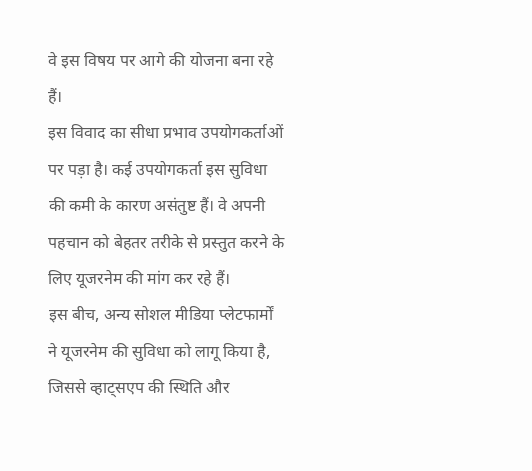वे इस विषय पर आगे की योजना बना रहे हैं।
इस विवाद का सीधा प्रभाव उपयोगकर्ताओं पर पड़ा है। कई उपयोगकर्ता इस सुविधा की कमी के कारण असंतुष्ट हैं। वे अपनी पहचान को बेहतर तरीके से प्रस्तुत करने के लिए यूजरनेम की मांग कर रहे हैं।
इस बीच, अन्य सोशल मीडिया प्लेटफार्मों ने यूजरनेम की सुविधा को लागू किया है, जिससे व्हाट्सएप की स्थिति और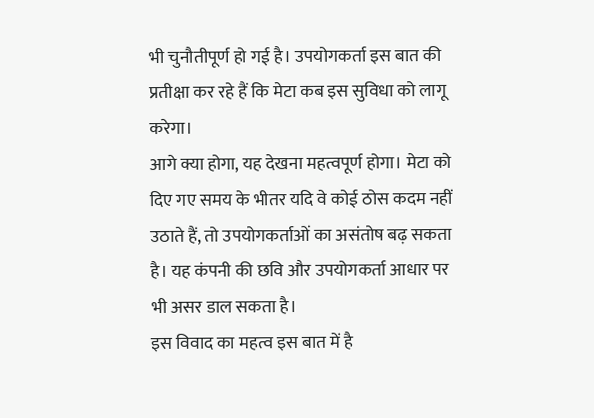भी चुनौतीपूर्ण हो गई है। उपयोगकर्ता इस बात की प्रतीक्षा कर रहे हैं कि मेटा कब इस सुविधा को लागू करेगा।
आगे क्या होगा, यह देखना महत्वपूर्ण होगा। मेटा को दिए गए समय के भीतर यदि वे कोई ठोस कदम नहीं उठाते हैं, तो उपयोगकर्ताओं का असंतोष बढ़ सकता है। यह कंपनी की छवि और उपयोगकर्ता आधार पर भी असर डाल सकता है।
इस विवाद का महत्व इस बात में है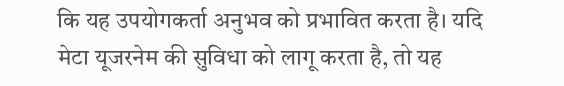कि यह उपयोगकर्ता अनुभव को प्रभावित करता है। यदि मेटा यूजरनेम की सुविधा को लागू करता है, तो यह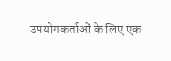उपयोगकर्ताओं के लिए एक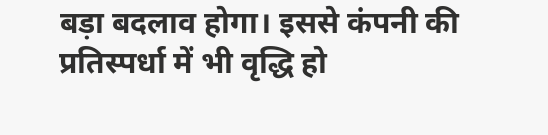बड़ा बदलाव होगा। इससे कंपनी की प्रतिस्पर्धा में भी वृद्धि हो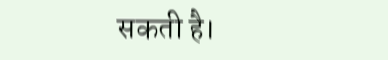सकती है।